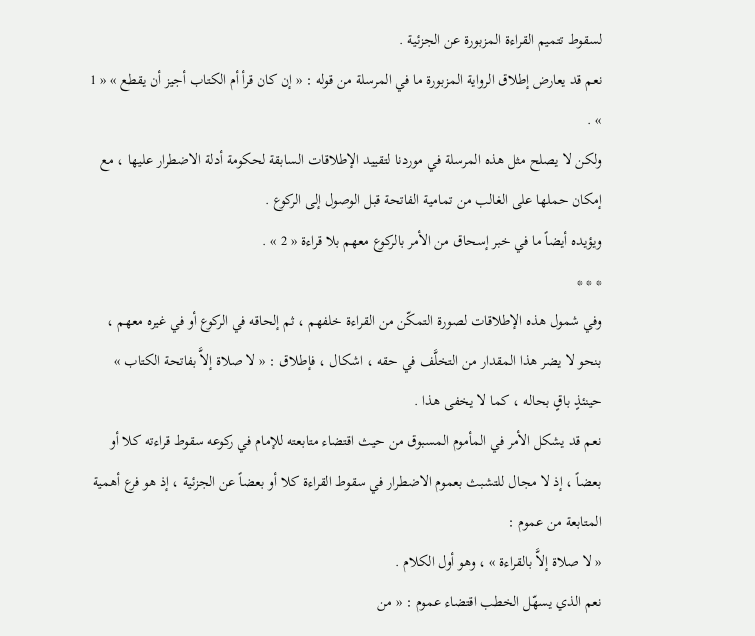لسقوط تتميم القراءة المزبورة عن الجزئية .
نعم قد يعارض إطلاق الرواية المزبورة ما في المرسلة من قوله : « إن كان قرأ أم الكتاب أجيز أن يقطع » « 1 » .
ولكن لا يصلح مثل هذه المرسلة في موردنا لتقييد الإطلاقات السابقة لحكومة أدلة الاضطرار عليها ، مع إمكان حملها على الغالب من تمامية الفاتحة قبل الوصول إلى الركوع .
ويؤيده أيضاً ما في خبر إسحاق من الأمر بالركوع معهم بلا قراءة « 2 » .
* * *
وفي شمول هذه الإطلاقات لصورة التمكّن من القراءة خلفهم ، ثم إلحاقه في الركوع أو في غيره معهم ، بنحو لا يضر هذا المقدار من التخلَّف في حقه ، اشكال ، فإطلاق : « لا صلاة إلاَّ بفاتحة الكتاب » حينئذٍ باقٍ بحاله ، كما لا يخفى هذا .
نعم قد يشكل الأمر في المأموم المسبوق من حيث اقتضاء متابعته للإمام في ركوعه سقوط قراءته كلا أو بعضاً ، إذ لا مجال للتشبث بعموم الاضطرار في سقوط القراءة كلا أو بعضاً عن الجزئية ، إذ هو فرع أهمية المتابعة من عموم :
« لا صلاة إلاَّ بالقراءة » ، وهو أول الكلام .
نعم الذي يسهّل الخطب اقتضاء عموم : « من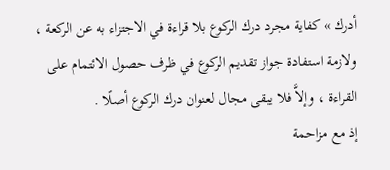أدرك » كفاية مجرد درك الركوع بلا قراءة في الاجتزاء به عن الركعة ، ولازمة استفادة جواز تقديم الركوع في ظرف حصول الائتمام على القراءة ، وإلاَّ فلا يبقى مجال لعنوان درك الركوع أصلًا .
إذ مع مزاحمة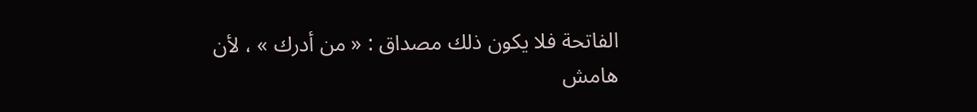الفاتحة فلا يكون ذلك مصداق : « من أدرك » ، لأن
هامش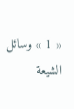« 1 » وسائل الشيعة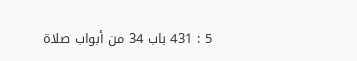5 : 431 باب 34 من أبواب صلاة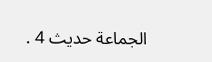الجماعة حديث 4 .